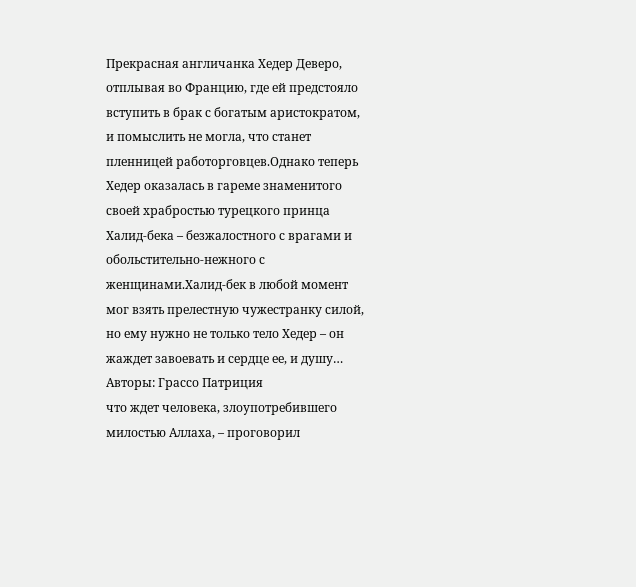Прекрасная англичанка Хедер Деверо, отплывая во Францию, где ей предстояло вступить в брак с богатым аристократом, и помыслить не могла, что станет пленницей работорговцев.Однако теперь Хедер оказалась в гареме знаменитого своей храбростью турецкого принца Халид-бека – безжалостного с врагами и обольстительно-нежного с женщинами.Халид-бек в любой момент мог взять прелестную чужестранку силой, но ему нужно не только тело Хедер – он жаждет завоевать и сердце ее, и душу…
Авторы: Грассо Патриция
что ждет человека, злоупотребившего милостью Аллаха, – проговорил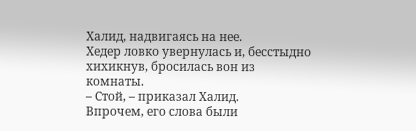Халид, надвигаясь на нее.
Хедер ловко увернулась и, бесстыдно хихикнув, бросилась вон из комнаты.
– Стой, – приказал Халид.
Впрочем, его слова были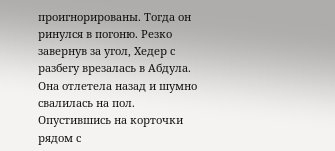проигнорированы. Тогда он ринулся в погоню. Резко завернув за угол, Хедер с разбегу врезалась в Абдула. Она отлетела назад и шумно свалилась на пол.
Опустившись на корточки рядом с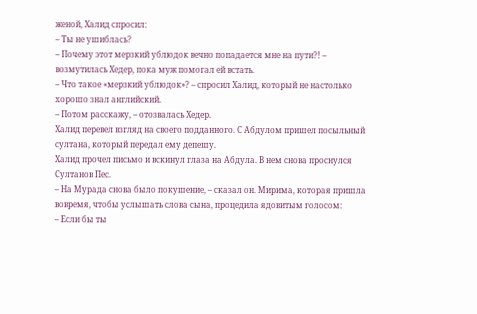женой, Халид спросил:
– Ты не ушиблась?
– Почему этот мерзкий ублюдок вечно попадается мне на пути?! – возмутилась Хедер, пока муж помогал ей встать.
– Что такое «мерзкий ублюдок»? – спросил Халид, который не настолько хорошо знал английский.
– Потом расскажу, – отозвалась Хедер.
Халид перевел взгляд на своего подданного. С Абдулом пришел посыльный султана, который передал ему депешу.
Халид прочел письмо и вскинул глаза на Абдула. В нем снова проснулся Султанов Пес.
– На Мурада снова было покушение, – сказал он. Мирима, которая пришла вовремя, чтобы услышать слова сына, процедила ядовитым голосом:
– Если бы ты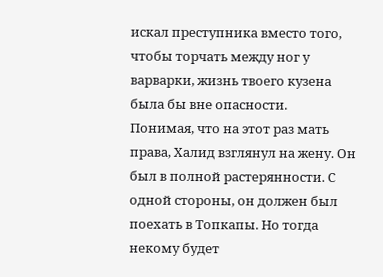искал преступника вместо того, чтобы торчать между ног у варварки, жизнь твоего кузена была бы вне опасности.
Понимая, что на этот раз мать права, Халид взглянул на жену. Он был в полной растерянности. С одной стороны, он должен был поехать в Топкапы. Но тогда некому будет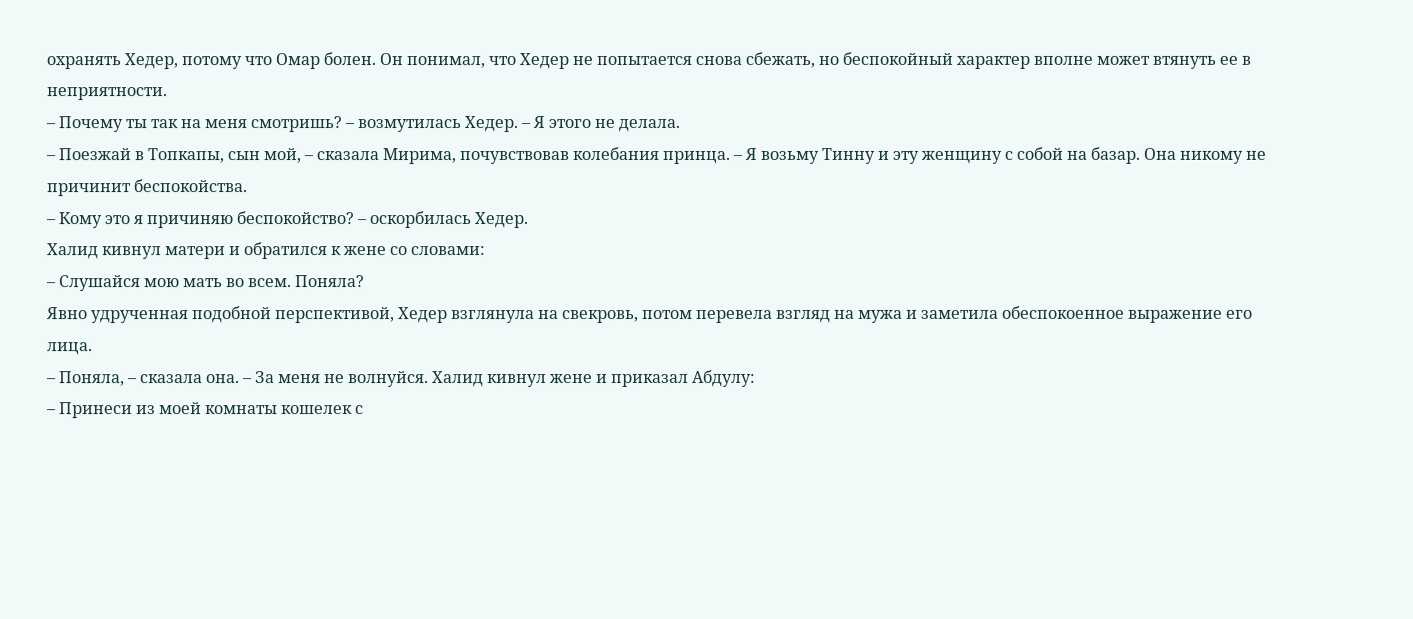охранять Хедер, потому что Омар болен. Он понимал, что Хедер не попытается снова сбежать, но беспокойный характер вполне может втянуть ее в неприятности.
– Почему ты так на меня смотришь? – возмутилась Хедер. – Я этого не делала.
– Поезжай в Топкапы, сын мой, – сказала Мирима, почувствовав колебания принца. – Я возьму Тинну и эту женщину с собой на базар. Она никому не причинит беспокойства.
– Кому это я причиняю беспокойство? – оскорбилась Хедер.
Халид кивнул матери и обратился к жене со словами:
– Слушайся мою мать во всем. Поняла?
Явно удрученная подобной перспективой, Хедер взглянула на свекровь, потом перевела взгляд на мужа и заметила обеспокоенное выражение его лица.
– Поняла, – сказала она. – За меня не волнуйся. Халид кивнул жене и приказал Абдулу:
– Принеси из моей комнаты кошелек с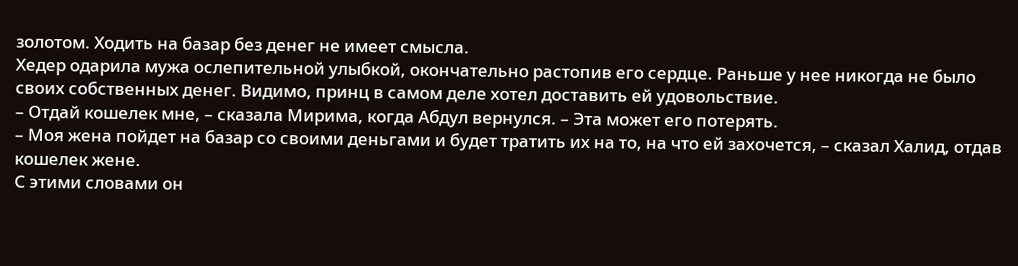золотом. Ходить на базар без денег не имеет смысла.
Хедер одарила мужа ослепительной улыбкой, окончательно растопив его сердце. Раньше у нее никогда не было своих собственных денег. Видимо, принц в самом деле хотел доставить ей удовольствие.
– Отдай кошелек мне, – сказала Мирима, когда Абдул вернулся. – Эта может его потерять.
– Моя жена пойдет на базар со своими деньгами и будет тратить их на то, на что ей захочется, – сказал Халид, отдав кошелек жене.
С этими словами он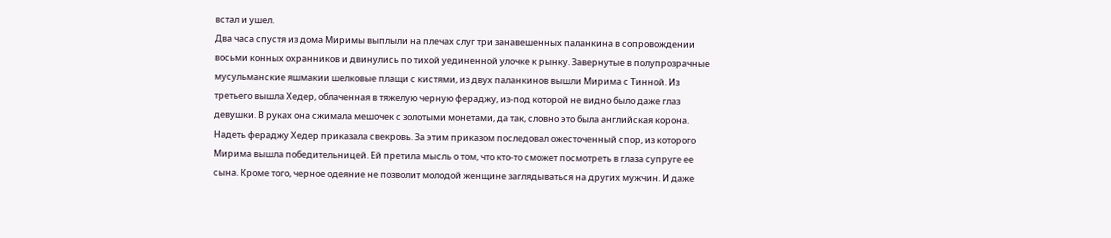встал и ушел.
Два часа спустя из дома Миримы выплыли на плечах слуг три занавешенных паланкина в сопровождении восьми конных охранников и двинулись по тихой уединенной улочке к рынку. Завернутые в полупрозрачные мусульманские яшмакии шелковые плащи с кистями, из двух паланкинов вышли Мирима с Тинной. Из третьего вышла Хедер, облаченная в тяжелую черную фераджу, из-под которой не видно было даже глаз девушки. В руках она сжимала мешочек с золотыми монетами, да так, словно это была английская корона.
Надеть фераджу Хедер приказала свекровь. За этим приказом последовал ожесточенный спор, из которого Мирима вышла победительницей. Ей претила мысль о том, что кто-то сможет посмотреть в глаза супруге ее сына. Кроме того, черное одеяние не позволит молодой женщине заглядываться на других мужчин. И даже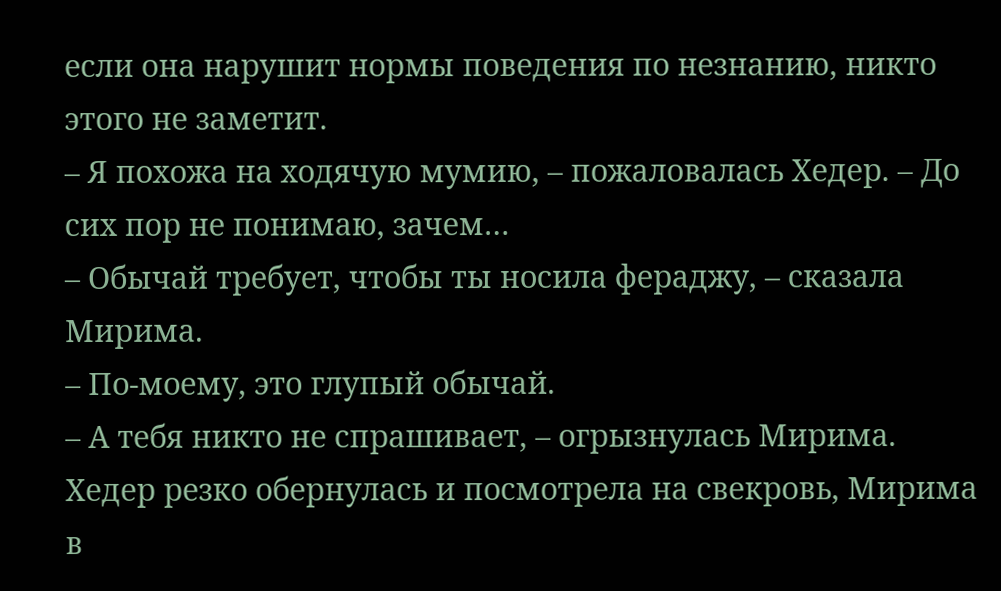если она нарушит нормы поведения по незнанию, никто этого не заметит.
– Я похожа на ходячую мумию, – пожаловалась Хедер. – До сих пор не понимаю, зачем…
– Обычай требует, чтобы ты носила фераджу, – сказала Мирима.
– По-моему, это глупый обычай.
– А тебя никто не спрашивает, – огрызнулась Мирима.
Хедер резко обернулась и посмотрела на свекровь, Мирима в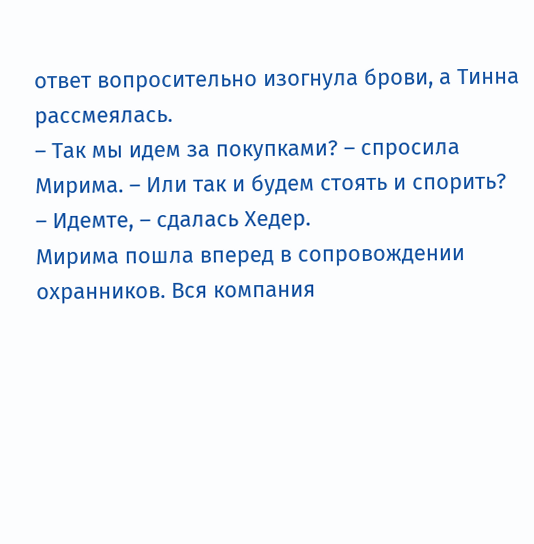ответ вопросительно изогнула брови, а Тинна рассмеялась.
– Так мы идем за покупками? – спросила Мирима. – Или так и будем стоять и спорить?
– Идемте, – сдалась Хедер.
Мирима пошла вперед в сопровождении охранников. Вся компания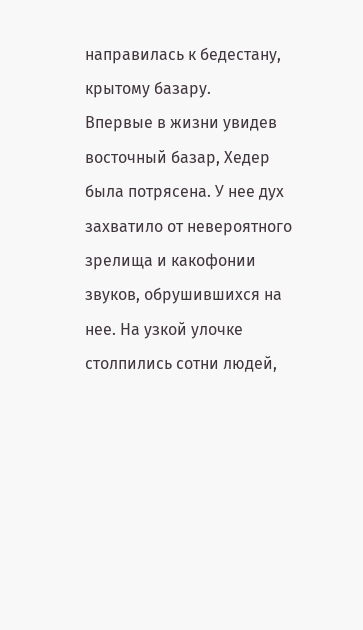направилась к бедестану, крытому базару.
Впервые в жизни увидев восточный базар, Хедер была потрясена. У нее дух захватило от невероятного зрелища и какофонии звуков, обрушившихся на нее. На узкой улочке столпились сотни людей,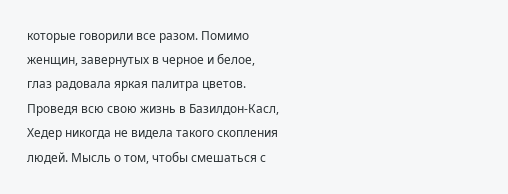которые говорили все разом. Помимо женщин, завернутых в черное и белое, глаз радовала яркая палитра цветов. Проведя всю свою жизнь в Базилдон-Касл, Хедер никогда не видела такого скопления людей. Мысль о том, чтобы смешаться с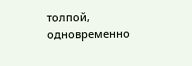толпой, одновременно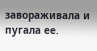завораживала и пугала ее.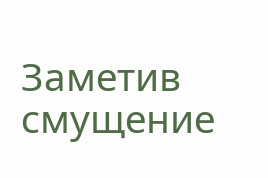Заметив смущение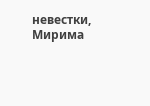невестки, Мирима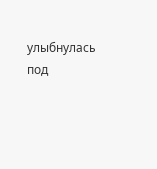улыбнулась под